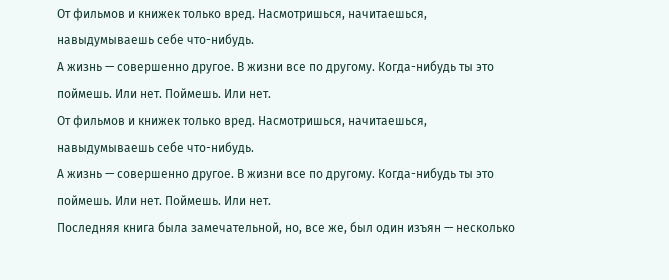От фильмов и книжек только вред. Насмотришься, начитаешься, навыдумываешь себе что-нибудь.
А жизнь — совершенно другое. В жизни все по другому. Когда-нибудь ты это поймешь. Или нет. Поймешь. Или нет.
От фильмов и книжек только вред. Насмотришься, начитаешься, навыдумываешь себе что-нибудь.
А жизнь — совершенно другое. В жизни все по другому. Когда-нибудь ты это поймешь. Или нет. Поймешь. Или нет.
Последняя книга была замечательной, но, все же, был один изъян — несколько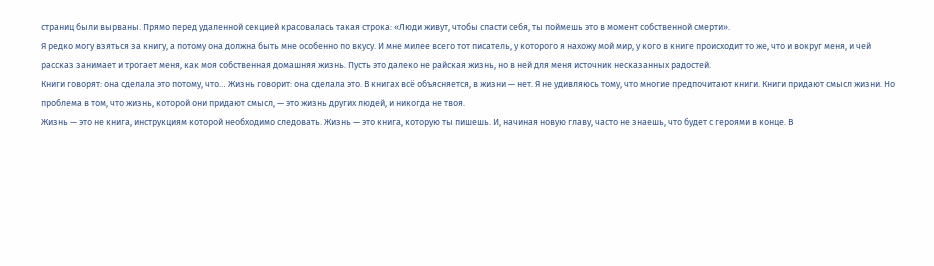страниц были вырваны. Прямо перед удаленной секцией красовалась такая строка: «Люди живут, чтобы спасти себя, ты поймешь это в момент собственной смерти».
Я редко могу взяться за книгу, а потому она должна быть мне особенно по вкусу. И мне милее всего тот писатель, у которого я нахожу мой мир, у кого в книге происходит то же, что и вокруг меня, и чей рассказ занимает и трогает меня, как моя собственная домашняя жизнь. Пусть это далеко не райская жизнь, но в ней для меня источник несказанных радостей.
Книги говорят: она сделала это потому, что… Жизнь говорит: она сделала это. В книгах всё объясняется, в жизни — нет. Я не удивляюсь тому, что многие предпочитают книги. Книги придают смысл жизни. Но проблема в том, что жизнь, которой они придают смысл, — это жизнь других людей, и никогда не твоя.
Жизнь — это не книга, инструкциям которой необходимо следовать. Жизнь — это книга, которую ты пишешь. И, начиная новую главу, часто не знаешь, что будет с героями в конце. В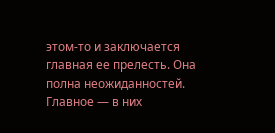этом-то и заключается главная ее прелесть. Она полна неожиданностей. Главное — в них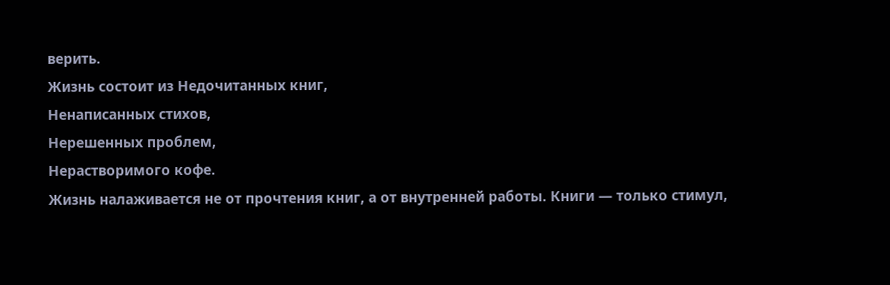верить.
Жизнь состоит из Недочитанных книг,
Ненаписанных стихов,
Нерешенных проблем,
Нерастворимого кофе.
Жизнь налаживается не от прочтения книг, а от внутренней работы. Книги — только стимул,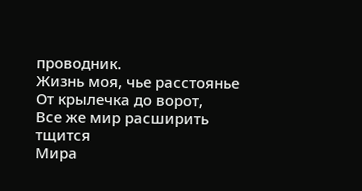проводник.
Жизнь моя, чье расстоянье
От крылечка до ворот,
Все же мир расширить тщится
Мира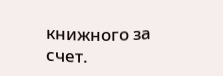книжного за счет.